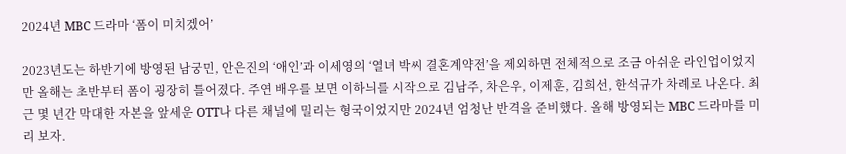2024년 MBC 드라마 ‘폼이 미치겠어’

2023년도는 하반기에 방영된 남궁민, 안은진의 ‘애인’과 이세영의 ‘열녀 박씨 결혼계약전’을 제외하면 전체적으로 조금 아쉬운 라인업이었지만 올해는 초반부터 폼이 굉장히 틀어졌다. 주연 배우를 보면 이하늬를 시작으로 김남주, 차은우, 이제훈, 김희선, 한석규가 차례로 나온다. 최근 몇 년간 막대한 자본을 앞세운 OTT나 다른 채널에 밀리는 형국이었지만 2024년 엄청난 반격을 준비했다. 올해 방영되는 MBC 드라마를 미리 보자.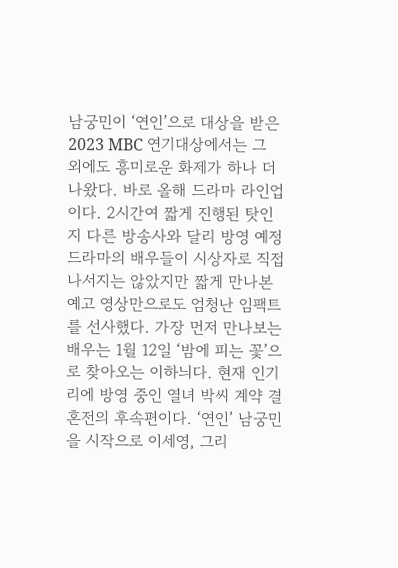남궁민이 ‘연인’으로 대상을 받은 2023 MBC 연기대상에서는 그 외에도 흥미로운 화제가 하나 더 나왔다. 바로 올해 드라마 라인업이다. 2시간여 짧게 진행된 탓인지 다른 방송사와 달리 방영 예정 드라마의 배우들이 시상자로 직접 나서지는 않았지만 짧게 만나본 예고 영상만으로도 엄청난 임팩트를 선사했다. 가장 먼저 만나보는 배우는 1월 12일 ‘밤에 피는 꽃’으로 찾아오는 이하늬다. 현재 인기리에 방영 중인 열녀 박씨 계약 결혼전의 후속편이다. ‘연인’ 남궁민을 시작으로 이세영, 그리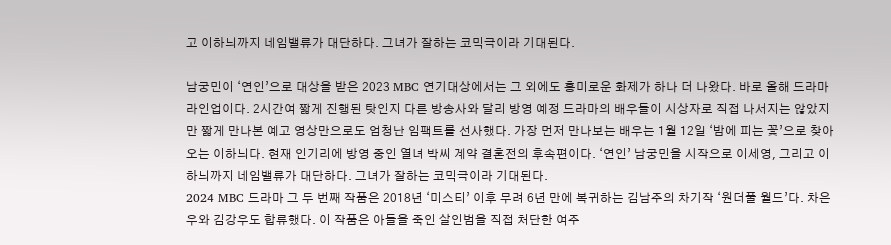고 이하늬까지 네임밸류가 대단하다. 그녀가 잘하는 코믹극이라 기대된다.

남궁민이 ‘연인’으로 대상을 받은 2023 MBC 연기대상에서는 그 외에도 흥미로운 화제가 하나 더 나왔다. 바로 올해 드라마 라인업이다. 2시간여 짧게 진행된 탓인지 다른 방송사와 달리 방영 예정 드라마의 배우들이 시상자로 직접 나서지는 않았지만 짧게 만나본 예고 영상만으로도 엄청난 임팩트를 선사했다. 가장 먼저 만나보는 배우는 1월 12일 ‘밤에 피는 꽃’으로 찾아오는 이하늬다. 현재 인기리에 방영 중인 열녀 박씨 계약 결혼전의 후속편이다. ‘연인’ 남궁민을 시작으로 이세영, 그리고 이하늬까지 네임밸류가 대단하다. 그녀가 잘하는 코믹극이라 기대된다.
2024 MBC 드라마 그 두 번째 작품은 2018년 ‘미스티’ 이후 무려 6년 만에 복귀하는 김남주의 차기작 ‘원더풀 월드’다. 차은우와 김강우도 합류했다. 이 작품은 아들을 죽인 살인범을 직접 처단한 여주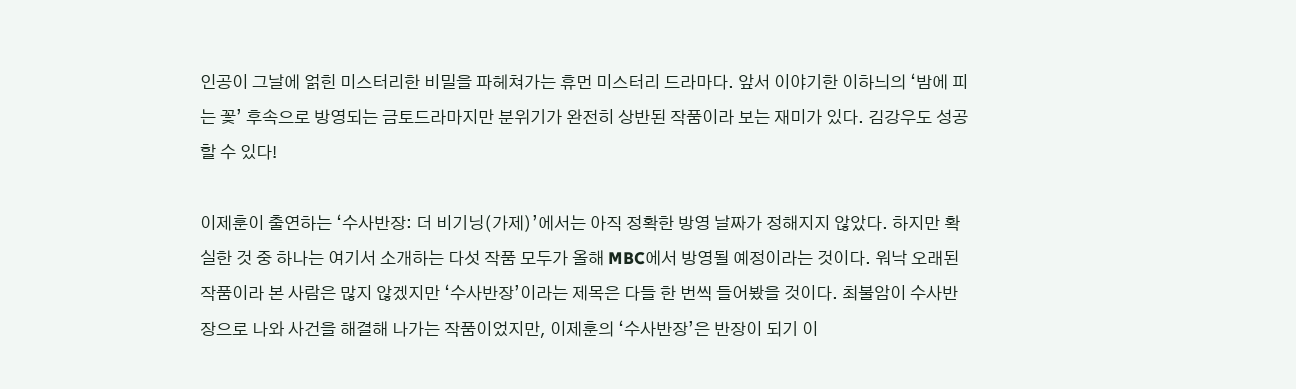인공이 그날에 얽힌 미스터리한 비밀을 파헤쳐가는 휴먼 미스터리 드라마다. 앞서 이야기한 이하늬의 ‘밤에 피는 꽃’ 후속으로 방영되는 금토드라마지만 분위기가 완전히 상반된 작품이라 보는 재미가 있다. 김강우도 성공할 수 있다!

이제훈이 출연하는 ‘수사반장: 더 비기닝(가제)’에서는 아직 정확한 방영 날짜가 정해지지 않았다. 하지만 확실한 것 중 하나는 여기서 소개하는 다섯 작품 모두가 올해 MBC에서 방영될 예정이라는 것이다. 워낙 오래된 작품이라 본 사람은 많지 않겠지만 ‘수사반장’이라는 제목은 다들 한 번씩 들어봤을 것이다. 최불암이 수사반장으로 나와 사건을 해결해 나가는 작품이었지만, 이제훈의 ‘수사반장’은 반장이 되기 이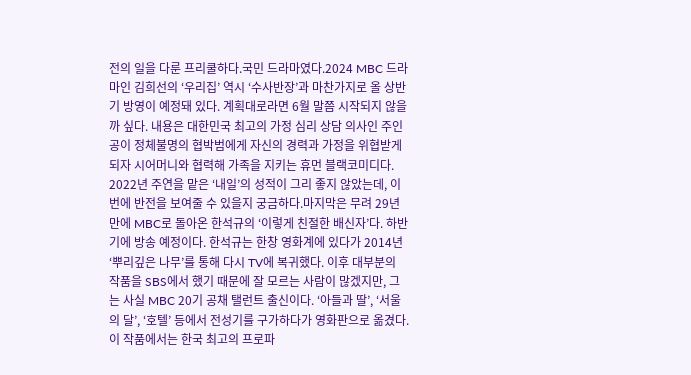전의 일을 다룬 프리쿨하다.국민 드라마였다.2024 MBC 드라마인 김희선의 ‘우리집’ 역시 ‘수사반장’과 마찬가지로 올 상반기 방영이 예정돼 있다. 계획대로라면 6월 말쯤 시작되지 않을까 싶다. 내용은 대한민국 최고의 가정 심리 상담 의사인 주인공이 정체불명의 협박범에게 자신의 경력과 가정을 위협받게 되자 시어머니와 협력해 가족을 지키는 휴먼 블랙코미디다. 2022년 주연을 맡은 ‘내일’의 성적이 그리 좋지 않았는데, 이번에 반전을 보여줄 수 있을지 궁금하다.마지막은 무려 29년 만에 MBC로 돌아온 한석규의 ‘이렇게 친절한 배신자’다. 하반기에 방송 예정이다. 한석규는 한창 영화계에 있다가 2014년 ‘뿌리깊은 나무’를 통해 다시 TV에 복귀했다. 이후 대부분의 작품을 SBS에서 했기 때문에 잘 모르는 사람이 많겠지만, 그는 사실 MBC 20기 공채 탤런트 출신이다. ‘아들과 딸’, ‘서울의 달’, ‘호텔’ 등에서 전성기를 구가하다가 영화판으로 옮겼다. 이 작품에서는 한국 최고의 프로파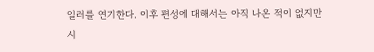일러를 연기한다. 이후 편성에 대해서는 아직 나온 적이 없지만 시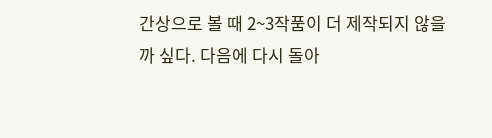간상으로 볼 때 2~3작품이 더 제작되지 않을까 싶다. 다음에 다시 돌아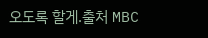오도록 할게.출처 MBC